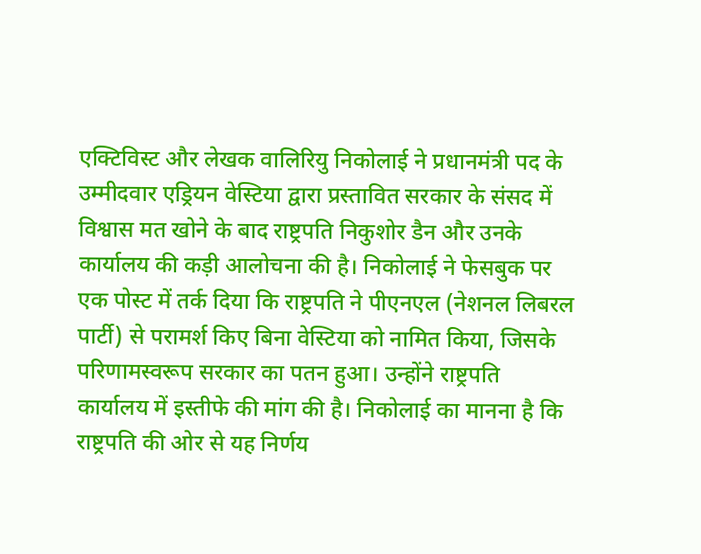एक्टिविस्ट और लेखक वालिरियु निकोलाई ने प्रधानमंत्री पद के उम्मीदवार एड्रियन वेस्टिया द्वारा प्रस्तावित सरकार के संसद में विश्वास मत खोने के बाद राष्ट्रपति निकुशोर डैन और उनके कार्यालय की कड़ी आलोचना की है। निकोलाई ने फेसबुक पर एक पोस्ट में तर्क दिया कि राष्ट्रपति ने पीएनएल (नेशनल लिबरल पार्टी) से परामर्श किए बिना वेस्टिया को नामित किया, जिसके परिणामस्वरूप सरकार का पतन हुआ। उन्होंने राष्ट्रपति कार्यालय में इस्तीफे की मांग की है। निकोलाई का मानना है कि राष्ट्रपति की ओर से यह निर्णय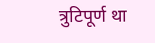त्रुटिपूर्ण था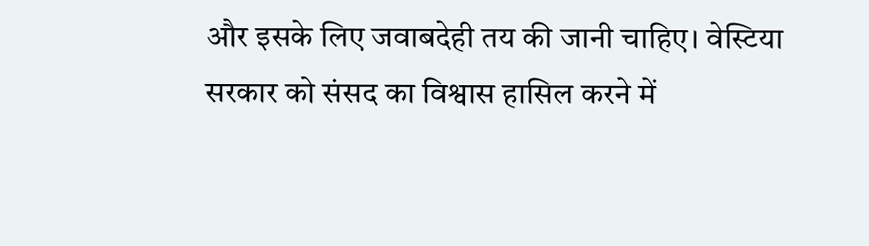और इसके लिए जवाबदेही तय की जानी चाहिए। वेस्टिया सरकार को संसद का विश्वास हासिल करने में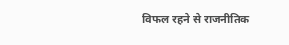विफल रहने से राजनीतिक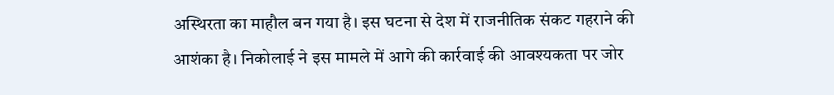अस्थिरता का माहौल बन गया है। इस घटना से देश में राजनीतिक संकट गहराने की आशंका है। निकोलाई ने इस मामले में आगे की कार्रवाई की आवश्यकता पर जोर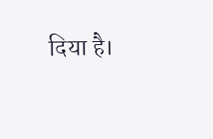दिया है।